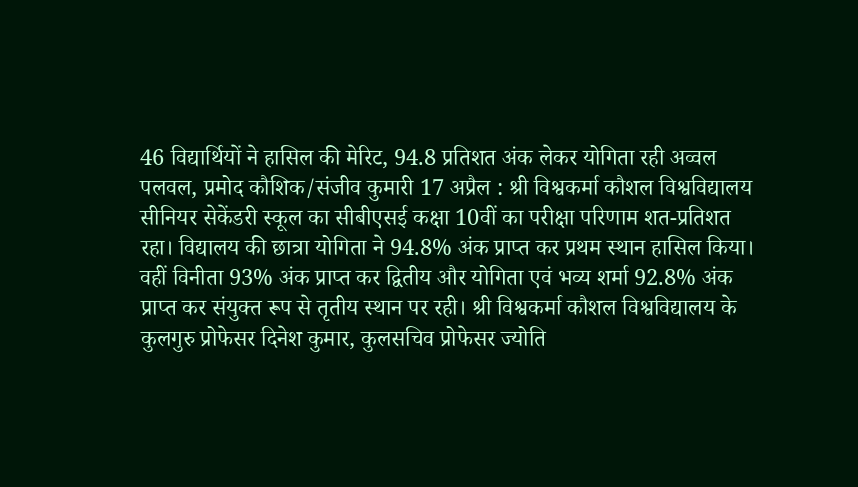46 विद्यार्थियों ने हासिल की मेरिट, 94.8 प्रतिशत अंक लेकर योगिता रही अव्वल
पलवल, प्रमोद कौशिक/संजीव कुमारी 17 अप्रैल : श्री विश्वकर्मा कौशल विश्वविद्यालय सीनियर सेकेंडरी स्कूल का सीबीएसई कक्षा 10वीं का परीक्षा परिणाम शत-प्रतिशत रहा। विद्यालय की छात्रा योगिता ने 94.8% अंक प्राप्त कर प्रथम स्थान हासिल किया। वहीं विनीता 93% अंक प्राप्त कर द्वितीय और योगिता एवं भव्य शर्मा 92.8% अंक प्राप्त कर संयुक्त रूप से तृतीय स्थान पर रही। श्री विश्वकर्मा कौशल विश्वविद्यालय के कुलगुरु प्रोफेसर दिनेश कुमार, कुलसचिव प्रोफेसर ज्योति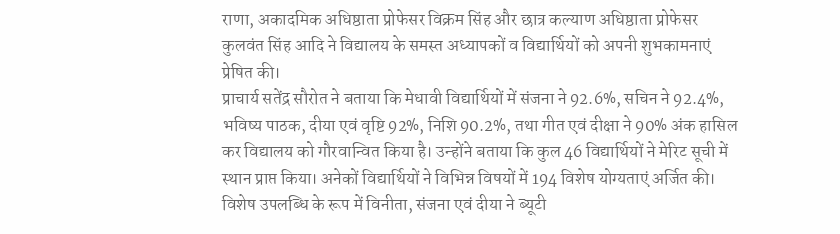राणा, अकादमिक अधिष्ठाता प्रोफेसर विक्रम सिंह और छात्र कल्याण अधिष्ठाता प्रोफेसर कुलवंत सिंह आदि ने विद्यालय के समस्त अध्यापकों व विद्यार्थियों को अपनी शुभकामनाएं प्रेषित की।
प्राचार्य सतेंद्र सौरोत ने बताया कि मेधावी विद्यार्थियों में संजना ने 92.6%, सचिन ने 92.4%, भविष्य पाठक, दीया एवं वृष्टि 92%, निशि 90.2%, तथा गीत एवं दीक्षा ने 90% अंक हासिल कर विद्यालय को गौरवान्वित किया है। उन्होंने बताया कि कुल 46 विद्यार्थियों ने मेरिट सूची में स्थान प्राप्त किया। अनेकों विद्यार्थियों ने विभिन्न विषयों में 194 विशेष योग्यताएं अर्जित की। विशेष उपलब्धि के रूप में विनीता, संजना एवं दीया ने ब्यूटी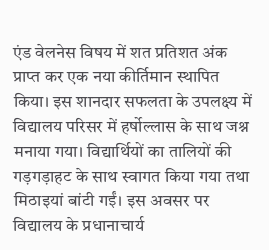एंड वेलनेस विषय में शत प्रतिशत अंक प्राप्त कर एक नया कीर्तिमान स्थापित किया। इस शानदार सफलता के उपलक्ष्य में विद्यालय परिसर में हर्षोल्लास के साथ जश्न मनाया गया। विद्यार्थियों का तालियों की गड़गड़ाहट के साथ स्वागत किया गया तथा मिठाइयां बांटी गईं। इस अवसर पर विद्यालय के प्रधानाचार्य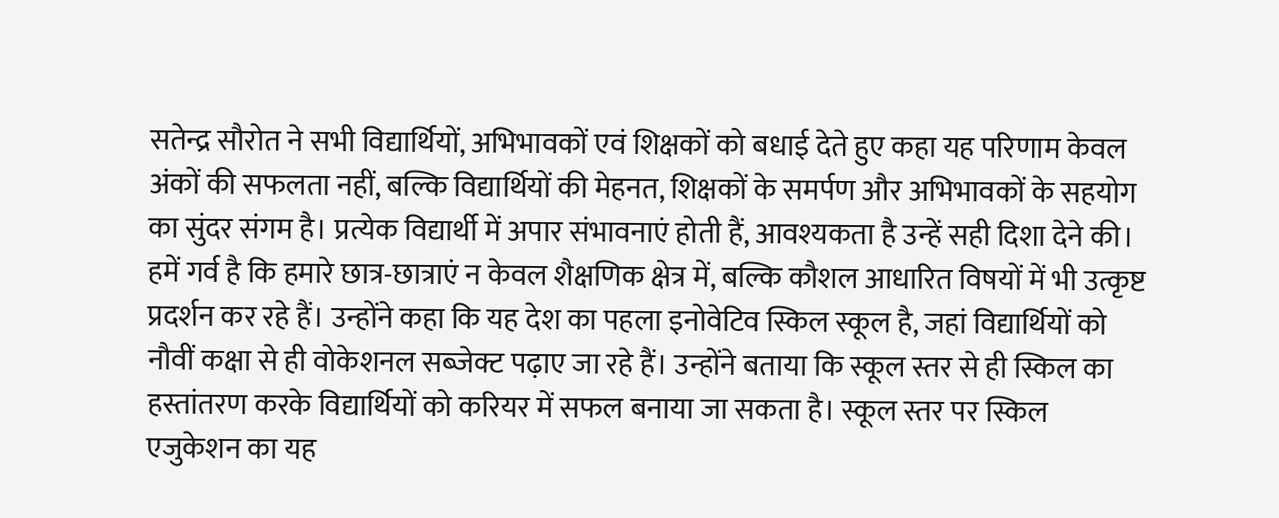सतेन्द्र सौरोत ने सभी विद्यार्थियों, अभिभावकों एवं शिक्षकों को बधाई देते हुए कहा यह परिणाम केवल अंकों की सफलता नहीं, बल्कि विद्यार्थियों की मेहनत, शिक्षकों के समर्पण और अभिभावकों के सहयोग का सुंदर संगम है। प्रत्येक विद्यार्थी में अपार संभावनाएं होती हैं, आवश्यकता है उन्हें सही दिशा देने की। हमें गर्व है कि हमारे छात्र-छात्राएं न केवल शैक्षणिक क्षेत्र में, बल्कि कौशल आधारित विषयों में भी उत्कृष्ट प्रदर्शन कर रहे हैं। उन्होंने कहा कि यह देश का पहला इनोवेटिव स्किल स्कूल है, जहां विद्यार्थियों को नौवीं कक्षा से ही वोकेशनल सब्जेक्ट पढ़ाए जा रहे हैं। उन्होंने बताया कि स्कूल स्तर से ही स्किल का हस्तांतरण करके विद्यार्थियों को करियर में सफल बनाया जा सकता है। स्कूल स्तर पर स्किल एजुकेशन का यह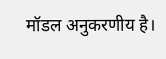मॉडल अनुकरणीय है।